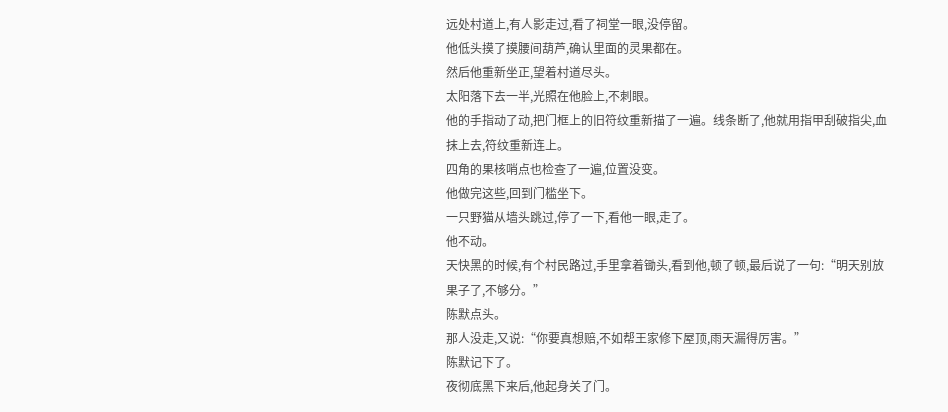远处村道上,有人影走过,看了祠堂一眼,没停留。
他低头摸了摸腰间葫芦,确认里面的灵果都在。
然后他重新坐正,望着村道尽头。
太阳落下去一半,光照在他脸上,不刺眼。
他的手指动了动,把门框上的旧符纹重新描了一遍。线条断了,他就用指甲刮破指尖,血抹上去,符纹重新连上。
四角的果核哨点也检查了一遍,位置没变。
他做完这些,回到门槛坐下。
一只野猫从墙头跳过,停了一下,看他一眼,走了。
他不动。
天快黑的时候,有个村民路过,手里拿着锄头,看到他,顿了顿,最后说了一句:“明天别放果子了,不够分。”
陈默点头。
那人没走,又说:“你要真想赔,不如帮王家修下屋顶,雨天漏得厉害。”
陈默记下了。
夜彻底黑下来后,他起身关了门。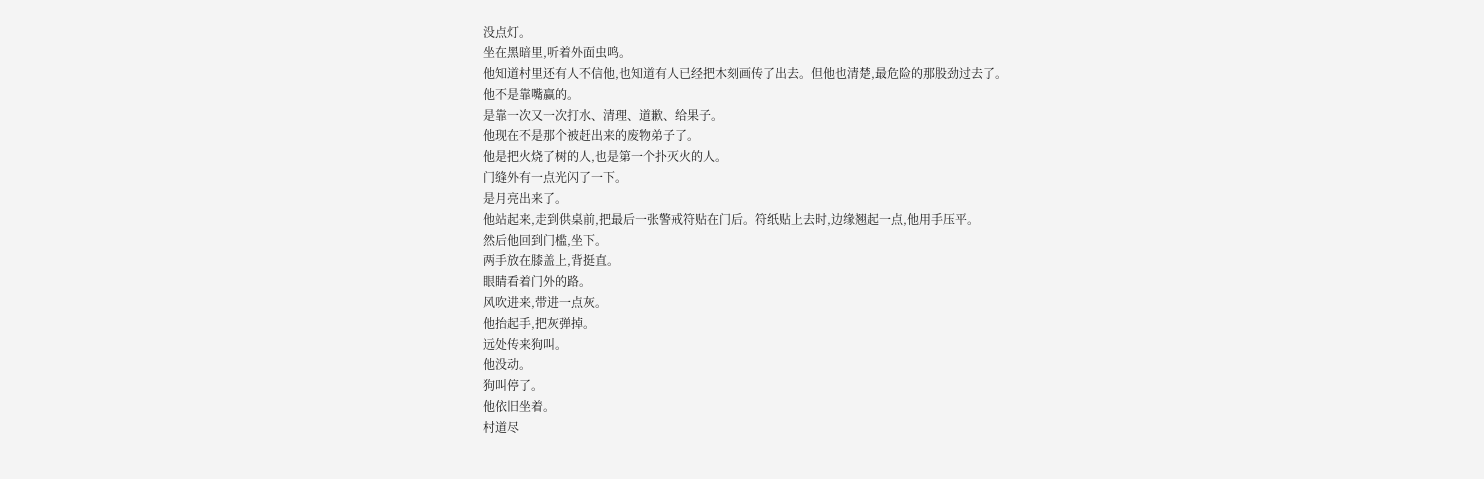没点灯。
坐在黑暗里,听着外面虫鸣。
他知道村里还有人不信他,也知道有人已经把木刻画传了出去。但他也清楚,最危险的那股劲过去了。
他不是靠嘴赢的。
是靠一次又一次打水、清理、道歉、给果子。
他现在不是那个被赶出来的废物弟子了。
他是把火烧了树的人,也是第一个扑灭火的人。
门缝外有一点光闪了一下。
是月亮出来了。
他站起来,走到供桌前,把最后一张警戒符贴在门后。符纸贴上去时,边缘翘起一点,他用手压平。
然后他回到门槛,坐下。
两手放在膝盖上,背挺直。
眼睛看着门外的路。
风吹进来,带进一点灰。
他抬起手,把灰弹掉。
远处传来狗叫。
他没动。
狗叫停了。
他依旧坐着。
村道尽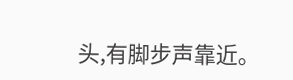头,有脚步声靠近。